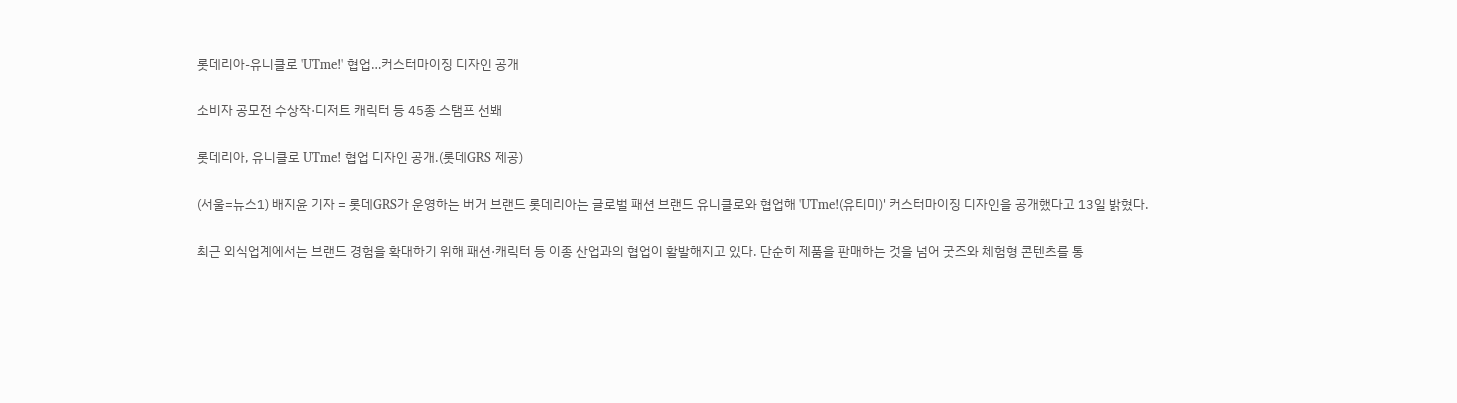롯데리아-유니클로 'UTme!' 협업…커스터마이징 디자인 공개

소비자 공모전 수상작·디저트 캐릭터 등 45종 스탬프 선봬

롯데리아, 유니클로 UTme! 협업 디자인 공개.(롯데GRS 제공)

(서울=뉴스1) 배지윤 기자 = 롯데GRS가 운영하는 버거 브랜드 롯데리아는 글로벌 패션 브랜드 유니클로와 협업해 'UTme!(유티미)' 커스터마이징 디자인을 공개했다고 13일 밝혔다.

최근 외식업계에서는 브랜드 경험을 확대하기 위해 패션·캐릭터 등 이종 산업과의 협업이 활발해지고 있다. 단순히 제품을 판매하는 것을 넘어 굿즈와 체험형 콘텐츠를 통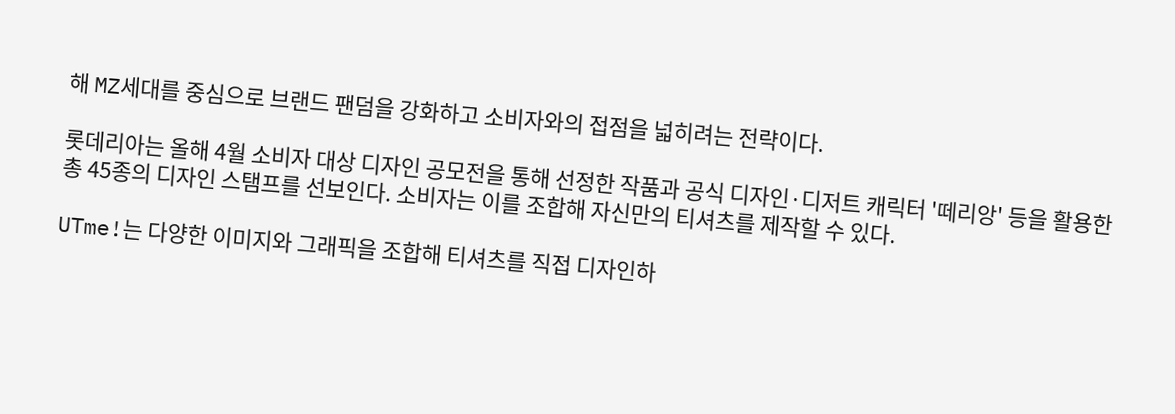해 MZ세대를 중심으로 브랜드 팬덤을 강화하고 소비자와의 접점을 넓히려는 전략이다.

롯데리아는 올해 4월 소비자 대상 디자인 공모전을 통해 선정한 작품과 공식 디자인·디저트 캐릭터 '떼리앙' 등을 활용한 총 45종의 디자인 스탬프를 선보인다. 소비자는 이를 조합해 자신만의 티셔츠를 제작할 수 있다.

UTme!는 다양한 이미지와 그래픽을 조합해 티셔츠를 직접 디자인하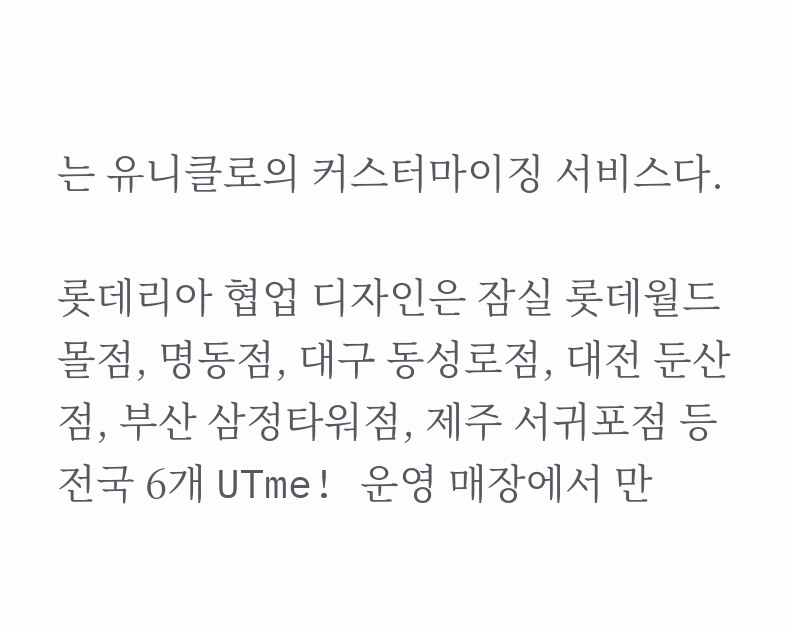는 유니클로의 커스터마이징 서비스다.

롯데리아 협업 디자인은 잠실 롯데월드몰점, 명동점, 대구 동성로점, 대전 둔산점, 부산 삼정타워점, 제주 서귀포점 등 전국 6개 UTme! 운영 매장에서 만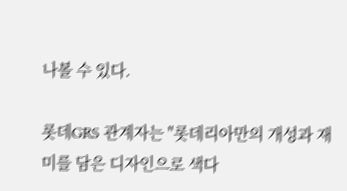나볼 수 있다.

롯데GRS 관계자는 "롯데리아만의 개성과 재미를 담은 디자인으로 색다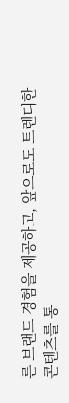른 브랜드 경험을 제공하고, 앞으로도 트렌디한 콘텐츠를 통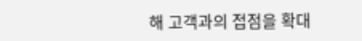해 고객과의 접점을 확대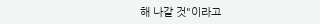해 나갈 것"이라고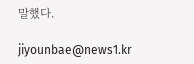말했다.

jiyounbae@news1.kr